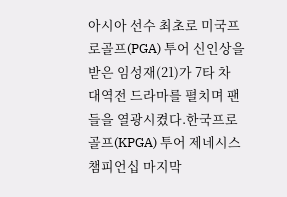아시아 선수 최초로 미국프로골프(PGA) 투어 신인상을 받은 임성재(21)가 7타 차 대역전 드라마를 펼치며 팬들을 열광시켰다.한국프로골프(KPGA) 투어 제네시스 챔피언십 마지막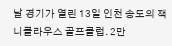날 경기가 열린 13일 인천 송도의 잭 니클라우스 골프클럽. 2만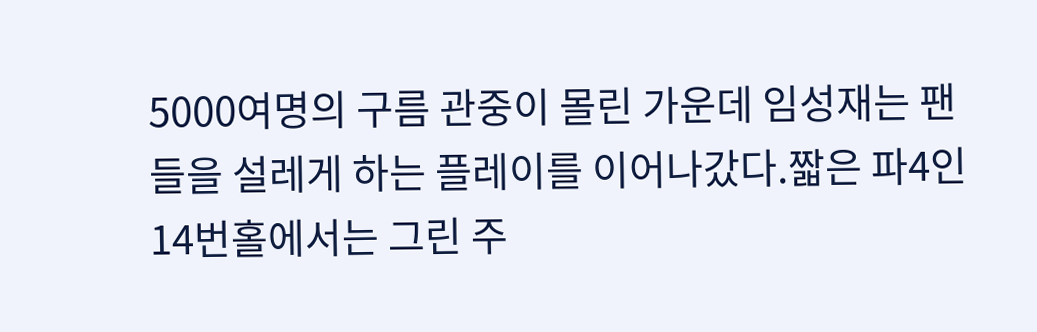5000여명의 구름 관중이 몰린 가운데 임성재는 팬들을 설레게 하는 플레이를 이어나갔다.짧은 파4인 14번홀에서는 그린 주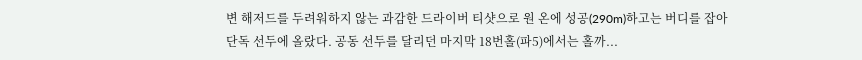변 해저드를 두려워하지 않는 과감한 드라이버 티샷으로 원 온에 성공(290m)하고는 버디를 잡아 단독 선두에 올랐다. 공동 선두를 달리던 마지막 18번홀(파5)에서는 홀까...